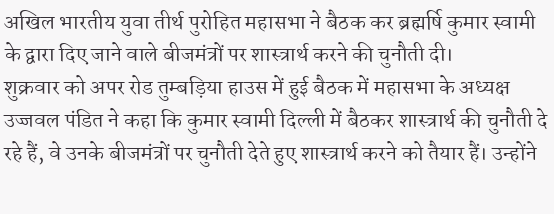अखिल भारतीय युवा तीर्थ पुरोहित महासभा ने बैठक कर ब्रह्मर्षि कुमार स्वामी के द्वारा दिए जाने वाले बीजमंत्रों पर शास्त्रार्थ करने की चुनौती दी।
शुक्रवार को अपर रोड तुम्बड़िया हाउस में हुई बैठक में महासभा के अध्यक्ष उज्जवल पंडित ने कहा कि कुमार स्वामी दिल्ली में बैठकर शास्त्रार्थ की चुनौती दे रहे हैं, वे उनके बीजमंत्रों पर चुनौती देते हुए शास्त्रार्थ करने को तैयार हैं। उन्होंने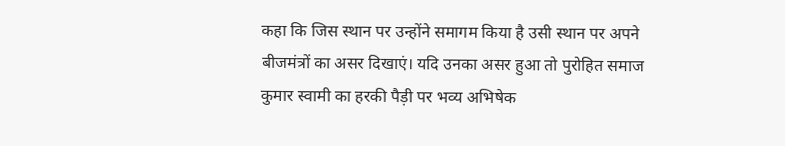कहा कि जिस स्थान पर उन्होंने समागम किया है उसी स्थान पर अपने बीजमंत्रों का असर दिखाएं। यदि उनका असर हुआ तो पुरोहित समाज कुमार स्वामी का हरकी पैड़ी पर भव्य अभिषेक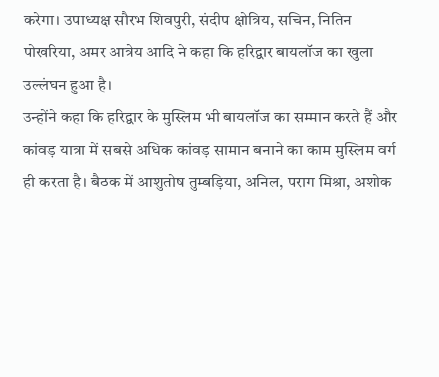करेगा। उपाध्यक्ष सौरभ शिवपुरी, संदीप क्षोत्रिय, सचिन, नितिन पोखरिया, अमर आत्रेय आदि ने कहा कि हरिद्वार बायलॉज का खुला उल्लंघन हुआ है।
उन्होंने कहा कि हरिद्वार के मुस्लिम भी बायलॉज का सम्मान करते हैं और कांवड़ यात्रा में सबसे अधिक कांवड़ सामान बनाने का काम मुस्लिम वर्ग ही करता है। बैठक में आशुतोष तुम्बड़िया, अनिल, पराग मिश्रा, अशोक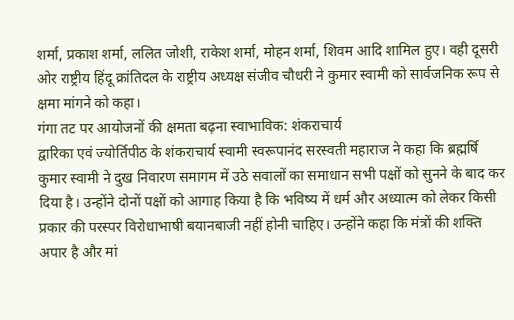शर्मा, प्रकाश शर्मा, ललित जोशी, राकेश शर्मा, मोहन शर्मा, शिवम आदि शामिल हुए। वही दूसरी ओर राष्ट्रीय हिंदू क्रांतिदल के राष्ट्रीय अध्यक्ष संजीव चौधरी ने कुमार स्वामी को सार्वजनिक रूप से क्षमा मांगने को कहा।
गंगा तट पर आयोजनों की क्षमता बढ़ना स्वाभाविक: शंकराचार्य
द्वारिका एवं ज्योर्तिपीठ के शंकराचार्य स्वामी स्वरूपानंद सरस्वती महाराज ने कहा कि ब्रह्मर्षि कुमार स्वामी ने दुख निवारण समागम में उठे सवालों का समाधान सभी पक्षों को सुनने के बाद कर दिया है। उन्होंने दोनों पक्षों को आगाह किया है कि भविष्य में धर्म और अध्यात्म को लेकर किसी प्रकार की परस्पर विरोधाभाषी बयानबाजी नहीं होनी चाहिए। उन्होंने कहा कि मंत्रों की शक्ति अपार है और मां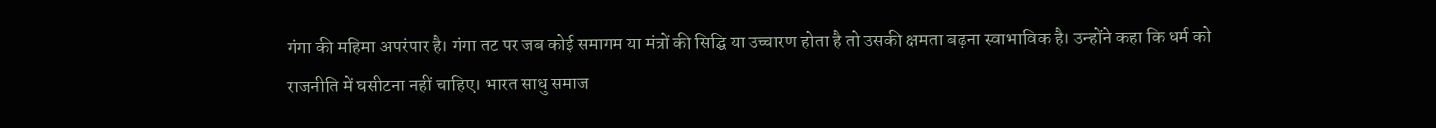गंगा की महिमा अपरंपार है। गंगा तट पर जब कोई समागम या मंत्रों की सिद्घि या उच्चारण होता है तो उसकी क्षमता बढ़ना स्वाभाविक है। उन्होंने कहा कि धर्म को राजनीति में घसीटना नहीं चाहिए। भारत साधु समाज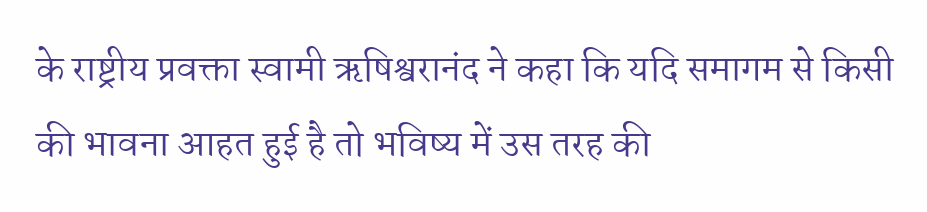के राष्ट्रीय प्रवक्ता स्वामी ऋषिश्वरानंद ने कहा कि यदि समागम से किसी की भावना आहत हुई है तो भविष्य में उस तरह की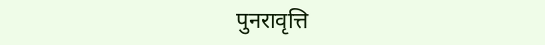पुनरावृत्ति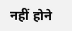नहीं होने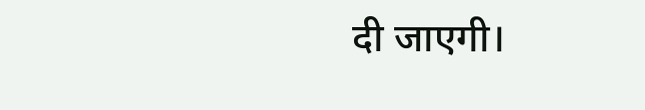दी जाएगी।